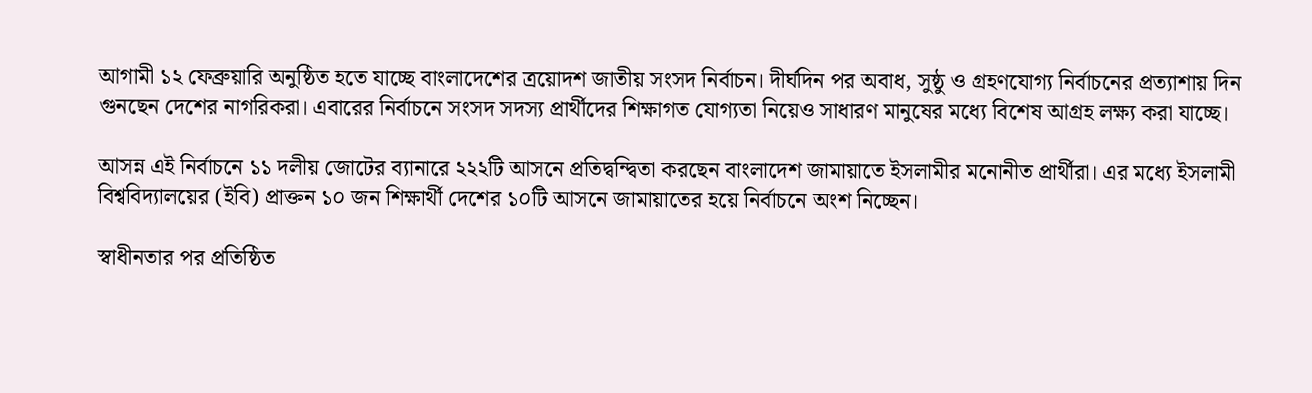আগামী ১২ ফেব্রুয়ারি অনুষ্ঠিত হতে যাচ্ছে বাংলাদেশের ত্রয়োদশ জাতীয় সংসদ নির্বাচন। দীর্ঘদিন পর অবাধ, সুষ্ঠু ও গ্রহণযোগ্য নির্বাচনের প্রত্যাশায় দিন গুনছেন দেশের নাগরিকরা। এবারের নির্বাচনে সংসদ সদস্য প্রার্থীদের শিক্ষাগত যোগ্যতা নিয়েও সাধারণ মানুষের মধ্যে বিশেষ আগ্রহ লক্ষ্য করা যাচ্ছে।

আসন্ন এই নির্বাচনে ১১ দলীয় জোটের ব্যানারে ২২২টি আসনে প্রতিদ্বন্দ্বিতা করছেন বাংলাদেশ জামায়াতে ইসলামীর মনোনীত প্রার্থীরা। এর মধ্যে ইসলামী বিশ্ববিদ্যালয়ের (ইবি) প্রাক্তন ১০ জন শিক্ষার্থী দেশের ১০টি আসনে জামায়াতের হয়ে নির্বাচনে অংশ নিচ্ছেন।

স্বাধীনতার পর প্রতিষ্ঠিত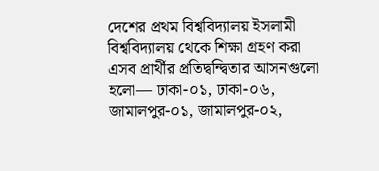দেশের প্রথম বিশ্ববিদ্যালয় ইসলামী বিশ্ববিদ্যালয় থেকে শিক্ষা গ্রহণ করা এসব প্রার্থীর প্রতিদ্বন্দ্বিতার আসনগুলো হলো— ঢাকা-০১, ঢাকা-০৬, জামালপুর-০১, জামালপুর-০২,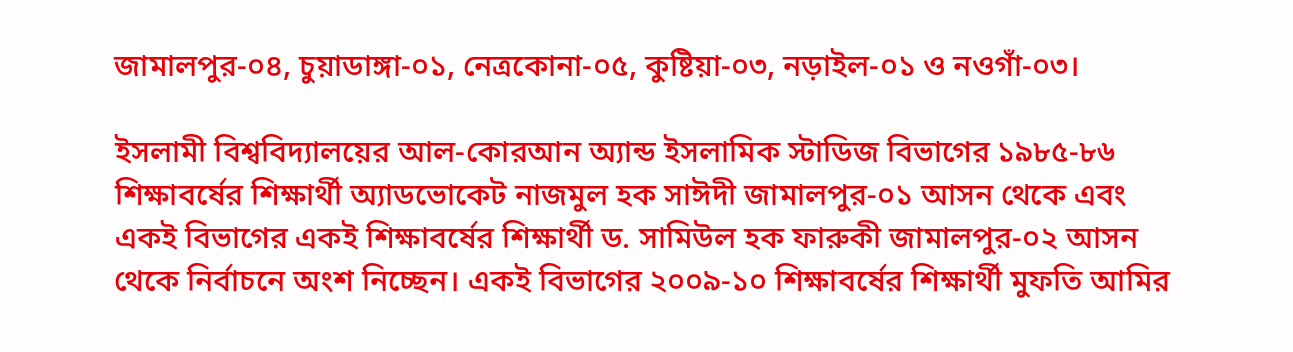জামালপুর-০৪, চুয়াডাঙ্গা-০১, নেত্রকোনা-০৫, কুষ্টিয়া-০৩, নড়াইল-০১ ও নওগাঁ-০৩।

ইসলামী বিশ্ববিদ্যালয়ের আল-কোরআন অ্যান্ড ইসলামিক স্টাডিজ বিভাগের ১৯৮৫-৮৬ শিক্ষাবর্ষের শিক্ষার্থী অ্যাডভোকেট নাজমুল হক সাঈদী জামালপুর-০১ আসন থেকে এবং একই বিভাগের একই শিক্ষাবর্ষের শিক্ষার্থী ড. সামিউল হক ফারুকী জামালপুর-০২ আসন থেকে নির্বাচনে অংশ নিচ্ছেন। একই বিভাগের ২০০৯-১০ শিক্ষাবর্ষের শিক্ষার্থী মুফতি আমির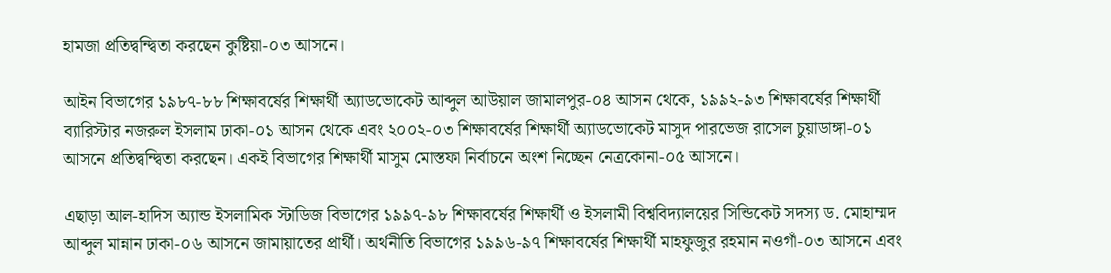হামজা প্রতিদ্বন্দ্বিতা করছেন কুষ্টিয়া-০৩ আসনে।

আইন বিভাগের ১৯৮৭-৮৮ শিক্ষাবর্ষের শিক্ষার্থী অ্যাডভোকেট আব্দুল আউয়াল জামালপুর-০৪ আসন থেকে, ১৯৯২-৯৩ শিক্ষাবর্ষের শিক্ষার্থী ব্যারিস্টার নজরুল ইসলাম ঢাকা-০১ আসন থেকে এবং ২০০২-০৩ শিক্ষাবর্ষের শিক্ষার্থী অ্যাডভোকেট মাসুদ পারভেজ রাসেল চুয়াডাঙ্গা-০১ আসনে প্রতিদ্বন্দ্বিতা করছেন। একই বিভাগের শিক্ষার্থী মাসুম মোস্তফা নির্বাচনে অংশ নিচ্ছেন নেত্রকোনা-০৫ আসনে।

এছাড়া আল-হাদিস অ্যান্ড ইসলামিক স্টাডিজ বিভাগের ১৯৯৭-৯৮ শিক্ষাবর্ষের শিক্ষার্থী ও ইসলামী বিশ্ববিদ্যালয়ের সিন্ডিকেট সদস্য ড. মোহাম্মদ আব্দুল মান্নান ঢাকা-০৬ আসনে জামায়াতের প্রার্থী। অর্থনীতি বিভাগের ১৯৯৬-৯৭ শিক্ষাবর্ষের শিক্ষার্থী মাহফুজুর রহমান নওগাঁ-০৩ আসনে এবং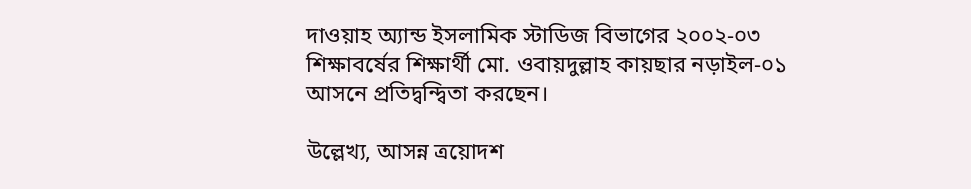দাওয়াহ অ্যান্ড ইসলামিক স্টাডিজ বিভাগের ২০০২-০৩ শিক্ষাবর্ষের শিক্ষার্থী মো. ওবায়দুল্লাহ কায়ছার নড়াইল-০১ আসনে প্রতিদ্বন্দ্বিতা করছেন।

উল্লেখ্য, আসন্ন ত্রয়োদশ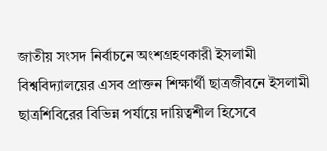জাতীয় সংসদ নির্বাচনে অংশগ্রহণকারী ইসলামী বিশ্ববিদ্যালয়ের এসব প্রাক্তন শিক্ষার্থী ছাত্রজীবনে ইসলামী ছাত্রশিবিরের বিভিন্ন পর্যায়ে দায়িত্বশীল হিসেবে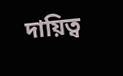দায়িত্ব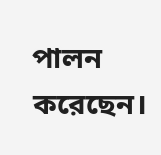পালন করেছেন।